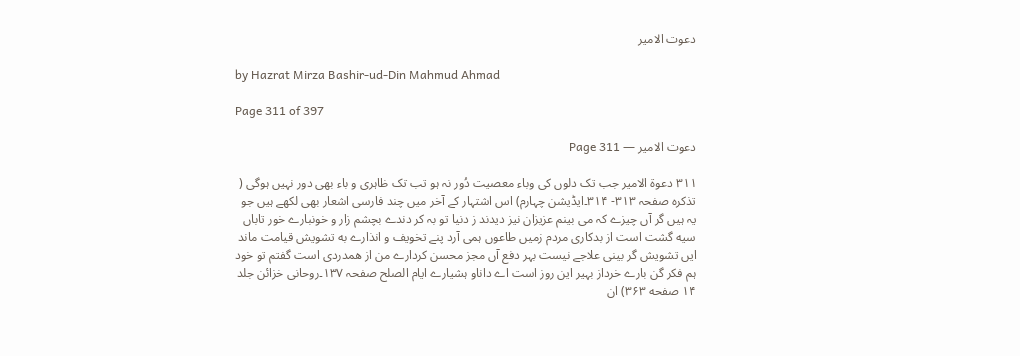دعوت الامیر

by Hazrat Mirza Bashir-ud-Din Mahmud Ahmad

Page 311 of 397

دعوت الامیر — Page 311

۳۱۱ دعوة الامير جب تک دلوں کی وباء معصیت دُور نہ ہو تب تک ظاہری و باء بھی دور نہیں ہوگی ( تذکرہ صفحہ ۳۱۳- ۳۱۴۔ایڈیشن چہارم) اس اشتہار کے آخر میں چند فارسی اشعار بھی لکھے ہیں جو یہ ہیں گر آں چیزے کہ می بینم عزیزان نیز دیدند ز دنیا تو بہ کر دندے بچشم زار و خونبارے خور تاباں سیه گشت است از بدکاری مردم زمیں طاعوں ہمی آرد پنے تخویف و انذارے به تشویش قیامت ماند ایں تشویش گر بینی علاجے نیست بہر دفع آں مجز محسن کردارے من از همدردی است گفتم تو خود ہم فکر گن بارے خرداز بہیر این روز است اے داناو ہشیارے ایام الصلح صفحہ ۱۳۷۔روحانی خزائن جلد ۱۴ صفحه ۳۶۳) ان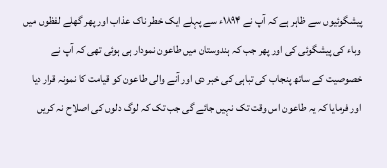پیشگوئیوں سے ظاہر ہے کہ آپ نے ۱۸۹۴ء سے پہلے ایک خطر ناک عذاب اور پھر گھلے لفظوں میں وباء کی پیشگوئی کی اور پھر جب کہ ہندوستان میں طاعون نمودار ہی ہوئی تھی کہ آپ نے خصوصیت کے ساتھ پنجاب کی تباہی کی خبر دی اور آنے والی طاعون کو قیامت کا نمونہ قرار دیا اور فرمایا کہ یہ طاعون اس وقت تک نہیں جائے گی جب تک کہ لوگ دلوں کی اصلاح نہ کریں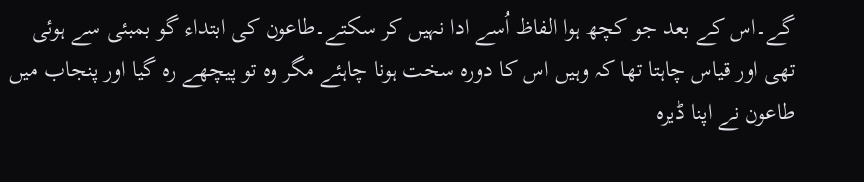گے۔اس کے بعد جو کچھ ہوا الفاظ اُسے ادا نہیں کر سکتے۔طاعون کی ابتداء گو بمبئی سے ہوئی تھی اور قیاس چاہتا تھا کہ وہیں اس کا دورہ سخت ہونا چاہئے مگر وہ تو پیچھے رہ گیا اور پنجاب میں طاعون نے اپنا ڈیرہ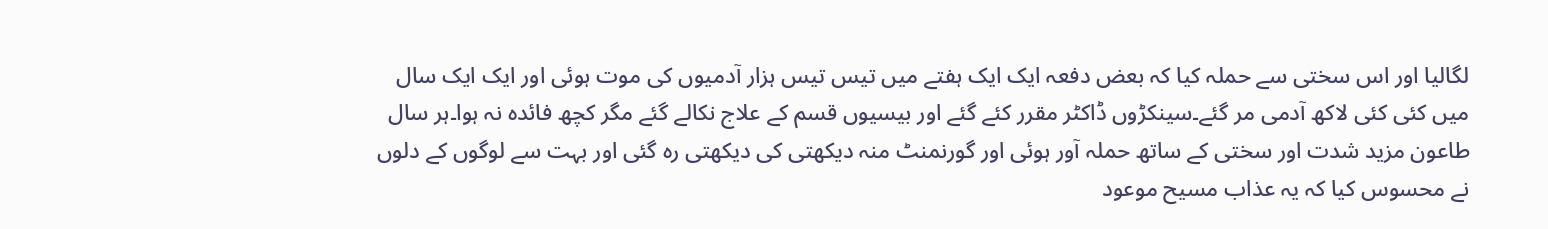لگالیا اور اس سختی سے حملہ کیا کہ بعض دفعہ ایک ایک ہفتے میں تیس تیس ہزار آدمیوں کی موت ہوئی اور ایک ایک سال میں کئی کئی لاکھ آدمی مر گئے۔سینکڑوں ڈاکٹر مقرر کئے گئے اور بیسیوں قسم کے علاج نکالے گئے مگر کچھ فائدہ نہ ہوا۔ہر سال طاعون مزید شدت اور سختی کے ساتھ حملہ آور ہوئی اور گورنمنٹ منہ دیکھتی کی دیکھتی رہ گئی اور بہت سے لوگوں کے دلوں نے محسوس کیا کہ یہ عذاب مسیح موعود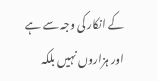کے انکار کی وجہ سے ہے اور ہزاروں نہیں بلکہ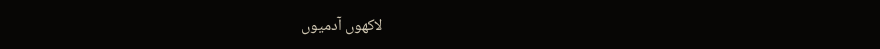لاکھوں آدمیوں